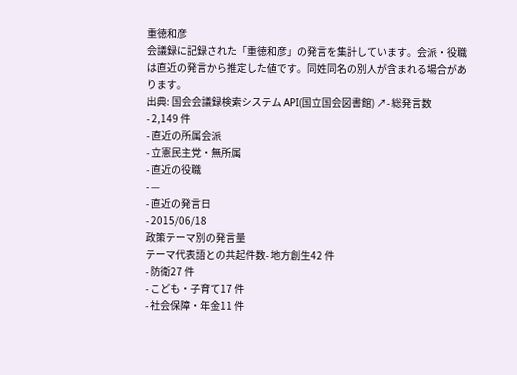重徳和彦
会議録に記録された「重徳和彦」の発言を集計しています。会派・役職は直近の発言から推定した値です。同姓同名の別人が含まれる場合があります。
出典: 国会会議録検索システム API(国立国会図書館) ↗- 総発言数
- 2,149 件
- 直近の所属会派
- 立憲民主党・無所属
- 直近の役職
- —
- 直近の発言日
- 2015/06/18
政策テーマ別の発言量
テーマ代表語との共起件数- 地方創生42 件
- 防衛27 件
- こども・子育て17 件
- 社会保障・年金11 件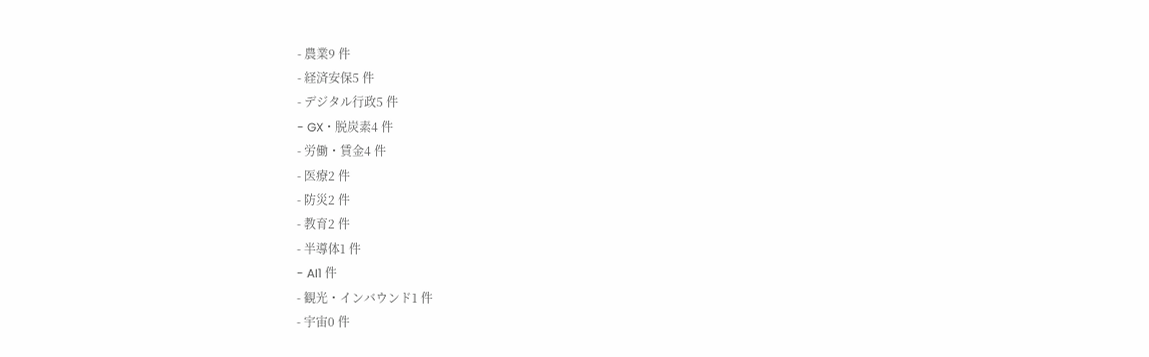- 農業9 件
- 経済安保5 件
- デジタル行政5 件
- GX・脱炭素4 件
- 労働・賃金4 件
- 医療2 件
- 防災2 件
- 教育2 件
- 半導体1 件
- AI1 件
- 観光・インバウンド1 件
- 宇宙0 件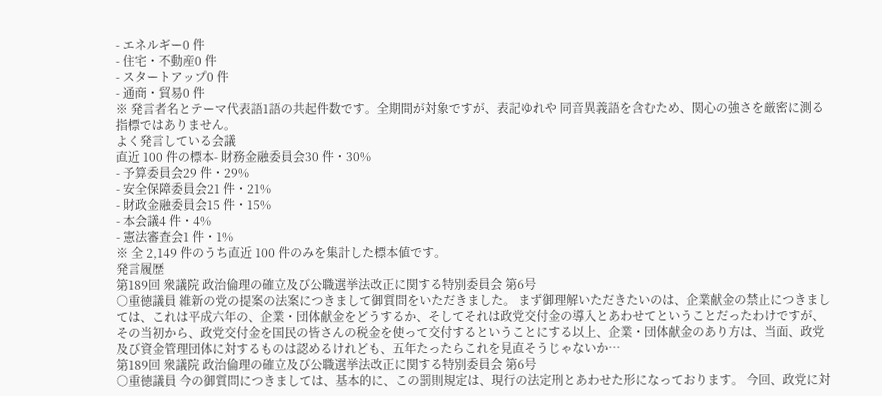- エネルギー0 件
- 住宅・不動産0 件
- スタートアップ0 件
- 通商・貿易0 件
※ 発言者名とテーマ代表語1語の共起件数です。全期間が対象ですが、表記ゆれや 同音異義語を含むため、関心の強さを厳密に測る指標ではありません。
よく発言している会議
直近 100 件の標本- 財務金融委員会30 件・30%
- 予算委員会29 件・29%
- 安全保障委員会21 件・21%
- 財政金融委員会15 件・15%
- 本会議4 件・4%
- 憲法審査会1 件・1%
※ 全 2,149 件のうち直近 100 件のみを集計した標本値です。
発言履歴
第189回 衆議院 政治倫理の確立及び公職選挙法改正に関する特別委員会 第6号
○重徳議員 維新の党の提案の法案につきまして御質問をいただきました。 まず御理解いただきたいのは、企業献金の禁止につきましては、これは平成六年の、企業・団体献金をどうするか、そしてそれは政党交付金の導入とあわせてということだったわけですが、その当初から、政党交付金を国民の皆さんの税金を使って交付するということにする以上、企業・団体献金のあり方は、当面、政党及び資金管理団体に対するものは認めるけれども、五年たったらこれを見直そうじゃないか…
第189回 衆議院 政治倫理の確立及び公職選挙法改正に関する特別委員会 第6号
○重徳議員 今の御質問につきましては、基本的に、この罰則規定は、現行の法定刑とあわせた形になっております。 今回、政党に対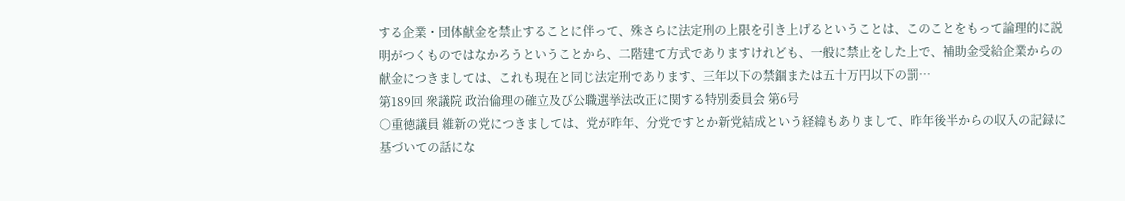する企業・団体献金を禁止することに伴って、殊さらに法定刑の上限を引き上げるということは、このことをもって論理的に説明がつくものではなかろうということから、二階建て方式でありますけれども、一般に禁止をした上で、補助金受給企業からの献金につきましては、これも現在と同じ法定刑であります、三年以下の禁錮または五十万円以下の罰…
第189回 衆議院 政治倫理の確立及び公職選挙法改正に関する特別委員会 第6号
○重徳議員 維新の党につきましては、党が昨年、分党ですとか新党結成という経緯もありまして、昨年後半からの収入の記録に基づいての話にな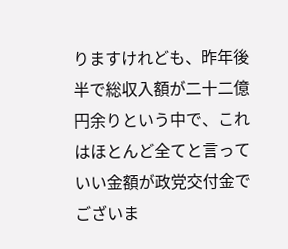りますけれども、昨年後半で総収入額が二十二億円余りという中で、これはほとんど全てと言っていい金額が政党交付金でございま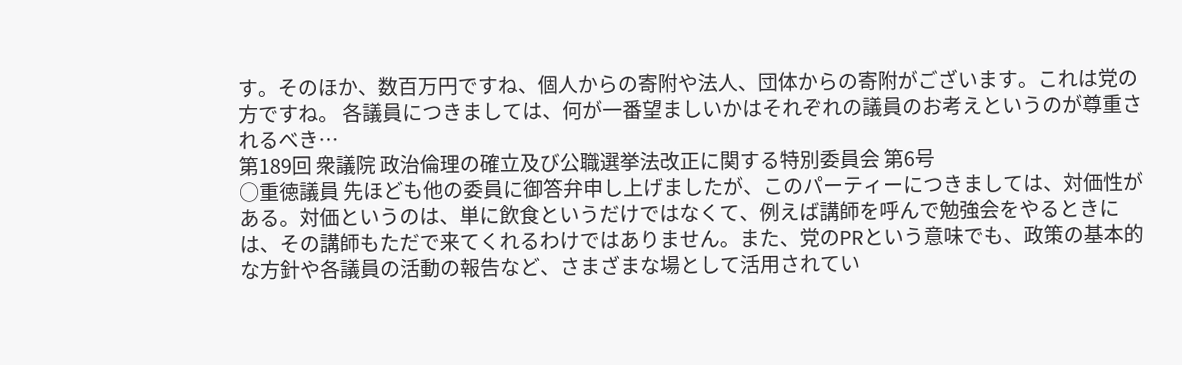す。そのほか、数百万円ですね、個人からの寄附や法人、団体からの寄附がございます。これは党の方ですね。 各議員につきましては、何が一番望ましいかはそれぞれの議員のお考えというのが尊重されるべき…
第189回 衆議院 政治倫理の確立及び公職選挙法改正に関する特別委員会 第6号
○重徳議員 先ほども他の委員に御答弁申し上げましたが、このパーティーにつきましては、対価性がある。対価というのは、単に飲食というだけではなくて、例えば講師を呼んで勉強会をやるときには、その講師もただで来てくれるわけではありません。また、党のPRという意味でも、政策の基本的な方針や各議員の活動の報告など、さまざまな場として活用されてい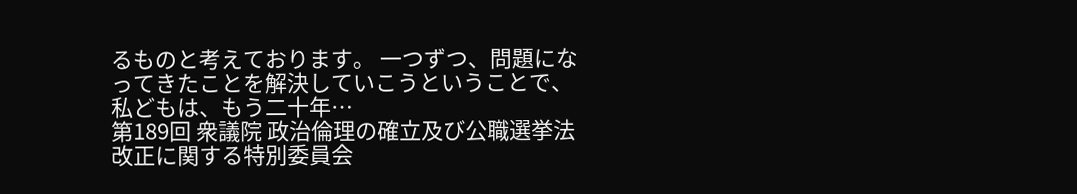るものと考えております。 一つずつ、問題になってきたことを解決していこうということで、私どもは、もう二十年…
第189回 衆議院 政治倫理の確立及び公職選挙法改正に関する特別委員会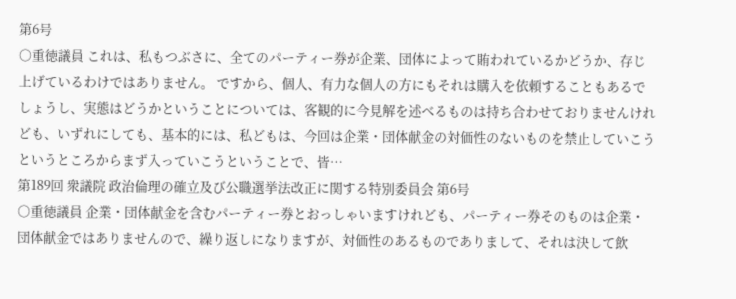第6号
○重徳議員 これは、私もつぶさに、全てのパーティー券が企業、団体によって賄われているかどうか、存じ上げているわけではありません。 ですから、個人、有力な個人の方にもそれは購入を依頼することもあるでしょうし、実態はどうかということについては、客観的に今見解を述べるものは持ち合わせておりませんけれども、いずれにしても、基本的には、私どもは、今回は企業・団体献金の対価性のないものを禁止していこうというところからまず入っていこうということで、皆…
第189回 衆議院 政治倫理の確立及び公職選挙法改正に関する特別委員会 第6号
○重徳議員 企業・団体献金を含むパーティー券とおっしゃいますけれども、パーティー券そのものは企業・団体献金ではありませんので、繰り返しになりますが、対価性のあるものでありまして、それは決して飲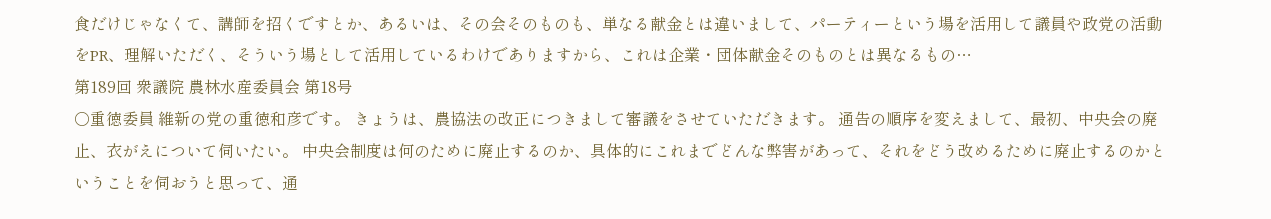食だけじゃなくて、講師を招くですとか、あるいは、その会そのものも、単なる献金とは違いまして、パーティーという場を活用して議員や政党の活動をPR、理解いただく、そういう場として活用しているわけでありますから、これは企業・団体献金そのものとは異なるもの…
第189回 衆議院 農林水産委員会 第18号
○重徳委員 維新の党の重徳和彦です。 きょうは、農協法の改正につきまして審議をさせていただきます。 通告の順序を変えまして、最初、中央会の廃止、衣がえについて伺いたい。 中央会制度は何のために廃止するのか、具体的にこれまでどんな弊害があって、それをどう改めるために廃止するのかということを伺おうと思って、通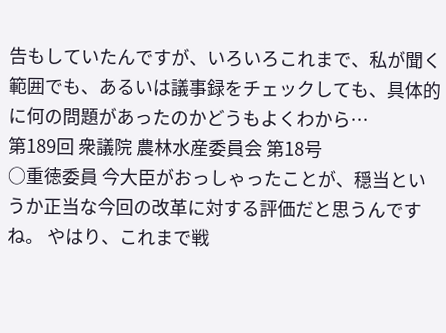告もしていたんですが、いろいろこれまで、私が聞く範囲でも、あるいは議事録をチェックしても、具体的に何の問題があったのかどうもよくわから…
第189回 衆議院 農林水産委員会 第18号
○重徳委員 今大臣がおっしゃったことが、穏当というか正当な今回の改革に対する評価だと思うんですね。 やはり、これまで戦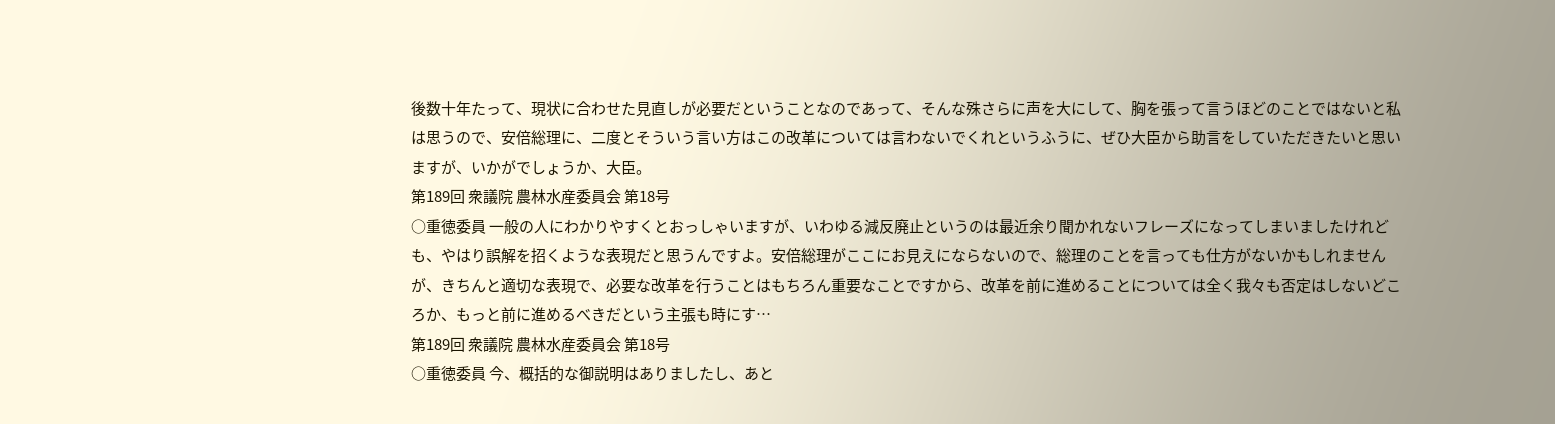後数十年たって、現状に合わせた見直しが必要だということなのであって、そんな殊さらに声を大にして、胸を張って言うほどのことではないと私は思うので、安倍総理に、二度とそういう言い方はこの改革については言わないでくれというふうに、ぜひ大臣から助言をしていただきたいと思いますが、いかがでしょうか、大臣。
第189回 衆議院 農林水産委員会 第18号
○重徳委員 一般の人にわかりやすくとおっしゃいますが、いわゆる減反廃止というのは最近余り聞かれないフレーズになってしまいましたけれども、やはり誤解を招くような表現だと思うんですよ。安倍総理がここにお見えにならないので、総理のことを言っても仕方がないかもしれませんが、きちんと適切な表現で、必要な改革を行うことはもちろん重要なことですから、改革を前に進めることについては全く我々も否定はしないどころか、もっと前に進めるべきだという主張も時にす…
第189回 衆議院 農林水産委員会 第18号
○重徳委員 今、概括的な御説明はありましたし、あと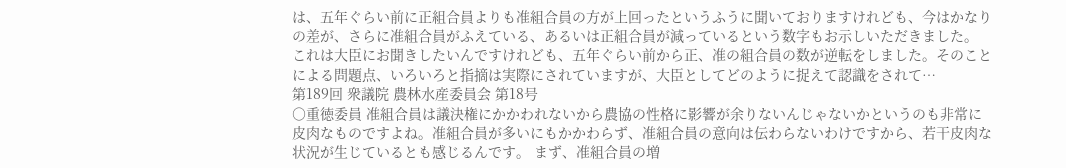は、五年ぐらい前に正組合員よりも准組合員の方が上回ったというふうに聞いておりますけれども、今はかなりの差が、さらに准組合員がふえている、あるいは正組合員が減っているという数字もお示しいただきました。 これは大臣にお聞きしたいんですけれども、五年ぐらい前から正、准の組合員の数が逆転をしました。そのことによる問題点、いろいろと指摘は実際にされていますが、大臣としてどのように捉えて認識をされて…
第189回 衆議院 農林水産委員会 第18号
○重徳委員 准組合員は議決権にかかわれないから農協の性格に影響が余りないんじゃないかというのも非常に皮肉なものですよね。准組合員が多いにもかかわらず、准組合員の意向は伝わらないわけですから、若干皮肉な状況が生じているとも感じるんです。 まず、准組合員の増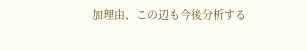加理由、この辺も今後分析する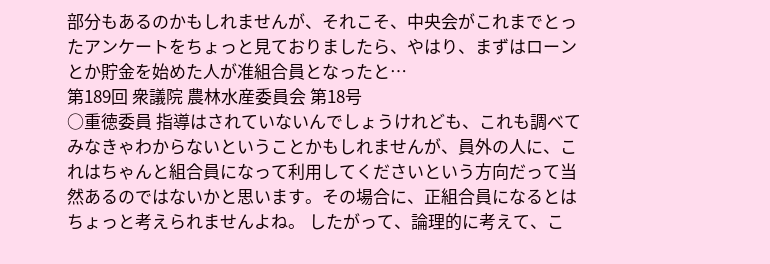部分もあるのかもしれませんが、それこそ、中央会がこれまでとったアンケートをちょっと見ておりましたら、やはり、まずはローンとか貯金を始めた人が准組合員となったと…
第189回 衆議院 農林水産委員会 第18号
○重徳委員 指導はされていないんでしょうけれども、これも調べてみなきゃわからないということかもしれませんが、員外の人に、これはちゃんと組合員になって利用してくださいという方向だって当然あるのではないかと思います。その場合に、正組合員になるとはちょっと考えられませんよね。 したがって、論理的に考えて、こ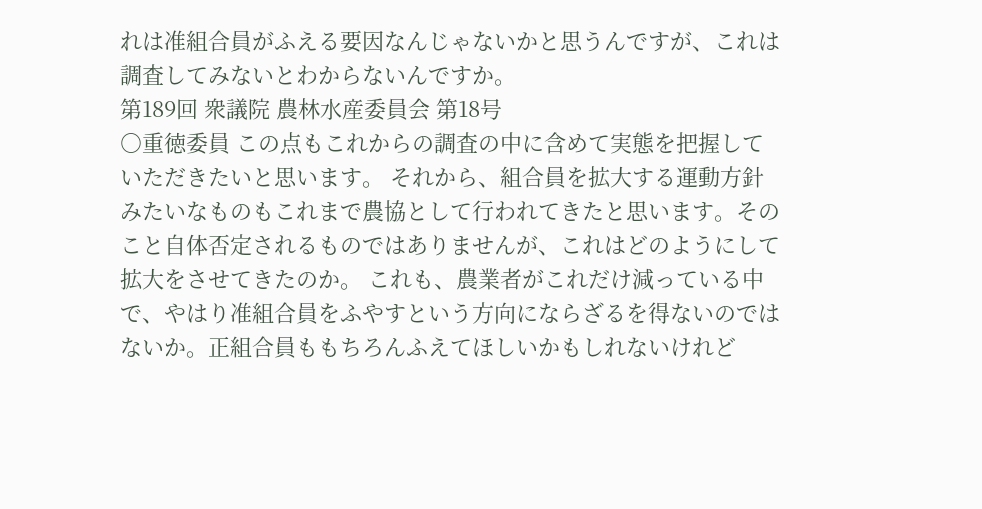れは准組合員がふえる要因なんじゃないかと思うんですが、これは調査してみないとわからないんですか。
第189回 衆議院 農林水産委員会 第18号
○重徳委員 この点もこれからの調査の中に含めて実態を把握していただきたいと思います。 それから、組合員を拡大する運動方針みたいなものもこれまで農協として行われてきたと思います。そのこと自体否定されるものではありませんが、これはどのようにして拡大をさせてきたのか。 これも、農業者がこれだけ減っている中で、やはり准組合員をふやすという方向にならざるを得ないのではないか。正組合員ももちろんふえてほしいかもしれないけれど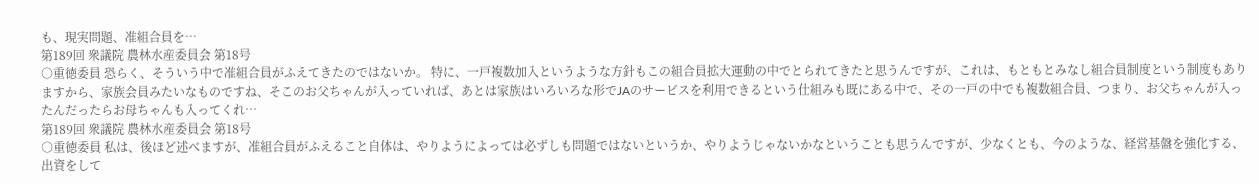も、現実問題、准組合員を…
第189回 衆議院 農林水産委員会 第18号
○重徳委員 恐らく、そういう中で准組合員がふえてきたのではないか。 特に、一戸複数加入というような方針もこの組合員拡大運動の中でとられてきたと思うんですが、これは、もともとみなし組合員制度という制度もありますから、家族会員みたいなものですね、そこのお父ちゃんが入っていれば、あとは家族はいろいろな形でJAのサービスを利用できるという仕組みも既にある中で、その一戸の中でも複数組合員、つまり、お父ちゃんが入ったんだったらお母ちゃんも入ってくれ…
第189回 衆議院 農林水産委員会 第18号
○重徳委員 私は、後ほど述べますが、准組合員がふえること自体は、やりようによっては必ずしも問題ではないというか、やりようじゃないかなということも思うんですが、少なくとも、今のような、経営基盤を強化する、出資をして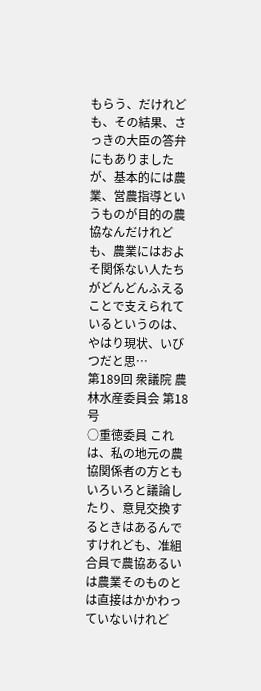もらう、だけれども、その結果、さっきの大臣の答弁にもありましたが、基本的には農業、営農指導というものが目的の農協なんだけれども、農業にはおよそ関係ない人たちがどんどんふえることで支えられているというのは、やはり現状、いびつだと思…
第189回 衆議院 農林水産委員会 第18号
○重徳委員 これは、私の地元の農協関係者の方ともいろいろと議論したり、意見交換するときはあるんですけれども、准組合員で農協あるいは農業そのものとは直接はかかわっていないけれど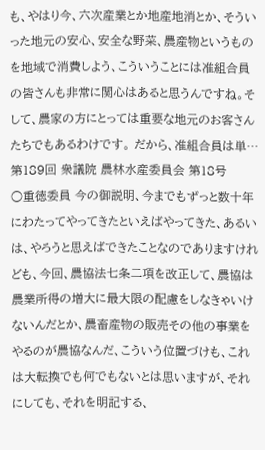も、やはり今、六次産業とか地産地消とか、そういった地元の安心、安全な野菜、農産物というものを地域で消費しよう、こういうことには准組合員の皆さんも非常に関心はあると思うんですね。そして、農家の方にとっては重要な地元のお客さんたちでもあるわけです。 だから、准組合員は単…
第189回 衆議院 農林水産委員会 第18号
○重徳委員 今の御説明、今までもずっと数十年にわたってやってきたといえばやってきた、あるいは、やろうと思えばできたことなのでありますけれども、今回、農協法七条二項を改正して、農協は農業所得の増大に最大限の配慮をしなきゃいけないんだとか、農畜産物の販売その他の事業をやるのが農協なんだ、こういう位置づけも、これは大転換でも何でもないとは思いますが、それにしても、それを明記する、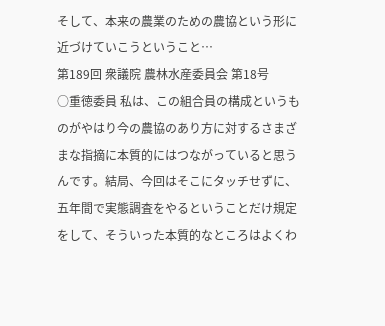そして、本来の農業のための農協という形に近づけていこうということ…
第189回 衆議院 農林水産委員会 第18号
○重徳委員 私は、この組合員の構成というものがやはり今の農協のあり方に対するさまざまな指摘に本質的にはつながっていると思うんです。結局、今回はそこにタッチせずに、五年間で実態調査をやるということだけ規定をして、そういった本質的なところはよくわ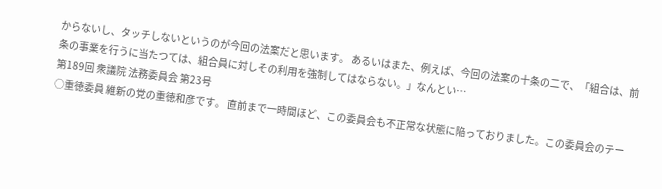からないし、タッチしないというのが今回の法案だと思います。 あるいはまた、例えば、今回の法案の十条の二で、「組合は、前条の事業を行うに当たつては、組合員に対しその利用を強制してはならない。」なんとい…
第189回 衆議院 法務委員会 第23号
○重徳委員 維新の党の重徳和彦です。 直前まで一時間ほど、この委員会も不正常な状態に陥っておりました。この委員会のテー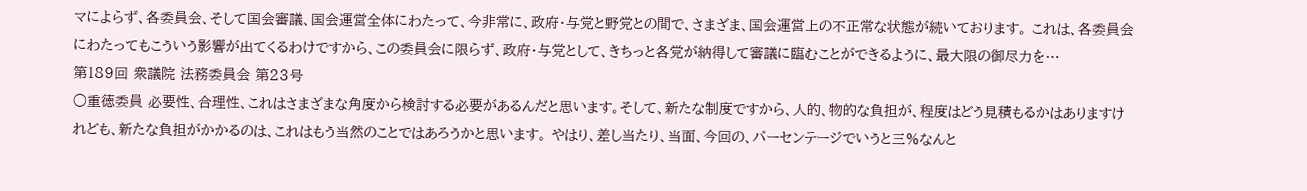マによらず、各委員会、そして国会審議、国会運営全体にわたって、今非常に、政府・与党と野党との間で、さまざま、国会運営上の不正常な状態が続いております。 これは、各委員会にわたってもこういう影響が出てくるわけですから、この委員会に限らず、政府・与党として、きちっと各党が納得して審議に臨むことができるように、最大限の御尽力を…
第189回 衆議院 法務委員会 第23号
○重徳委員 必要性、合理性、これはさまざまな角度から検討する必要があるんだと思います。そして、新たな制度ですから、人的、物的な負担が、程度はどう見積もるかはありますけれども、新たな負担がかかるのは、これはもう当然のことではあろうかと思います。 やはり、差し当たり、当面、今回の、パーセンテージでいうと三%なんと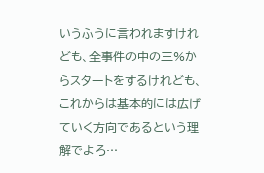いうふうに言われますけれども、全事件の中の三%からスタートをするけれども、これからは基本的には広げていく方向であるという理解でよろ…